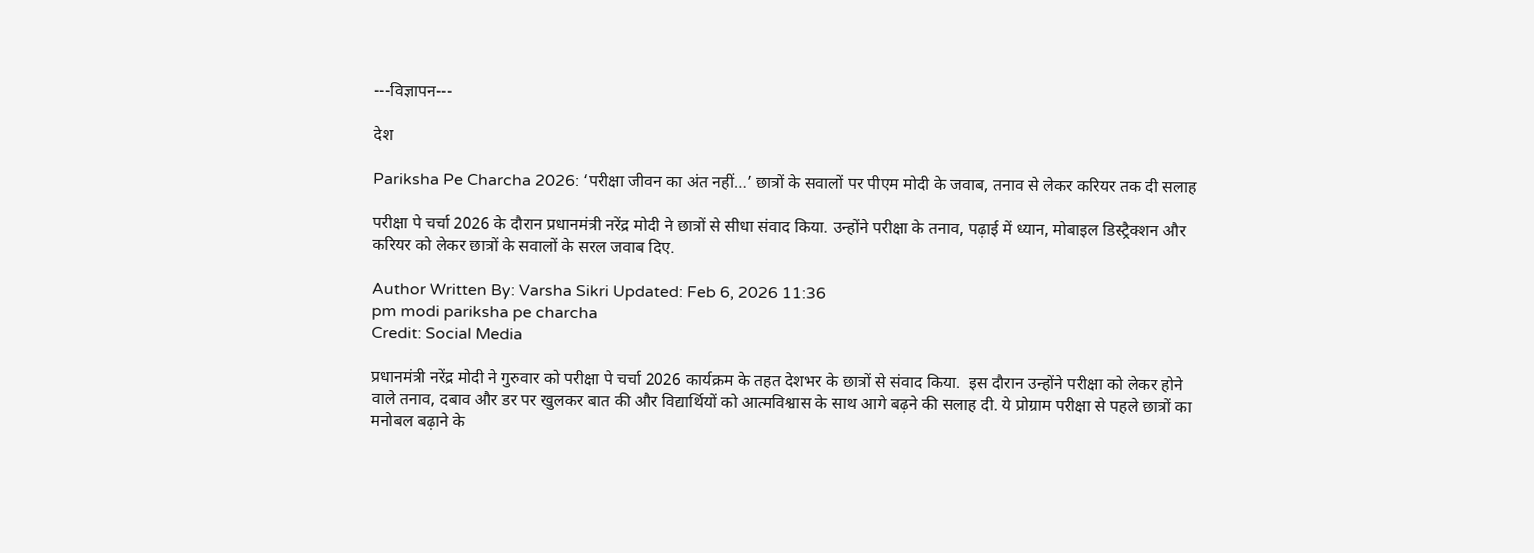---विज्ञापन---

देश

Pariksha Pe Charcha 2026: ‘परीक्षा जीवन का अंत नहीं…’ छात्रों के सवालों पर पीएम मोदी के जवाब, तनाव से लेकर करियर तक दी सलाह

परीक्षा पे चर्चा 2026 के दौरान प्रधानमंत्री नरेंद्र मोदी ने छात्रों से सीधा संवाद किया. उन्होंने परीक्षा के तनाव, पढ़ाई में ध्यान, मोबाइल डिस्ट्रैक्शन और करियर को लेकर छात्रों के सवालों के सरल जवाब दिए.

Author Written By: Varsha Sikri Updated: Feb 6, 2026 11:36
pm modi pariksha pe charcha
Credit: Social Media

प्रधानमंत्री नरेंद्र मोदी ने गुरुवार को परीक्षा पे चर्चा 2026 कार्यक्रम के तहत देशभर के छात्रों से संवाद किया.  इस दौरान उन्होंने परीक्षा को लेकर होने वाले तनाव, दबाव और डर पर खुलकर बात की और विद्यार्थियों को आत्मविश्वास के साथ आगे बढ़ने की सलाह दी. ये प्रोग्राम परीक्षा से पहले छात्रों का मनोबल बढ़ाने के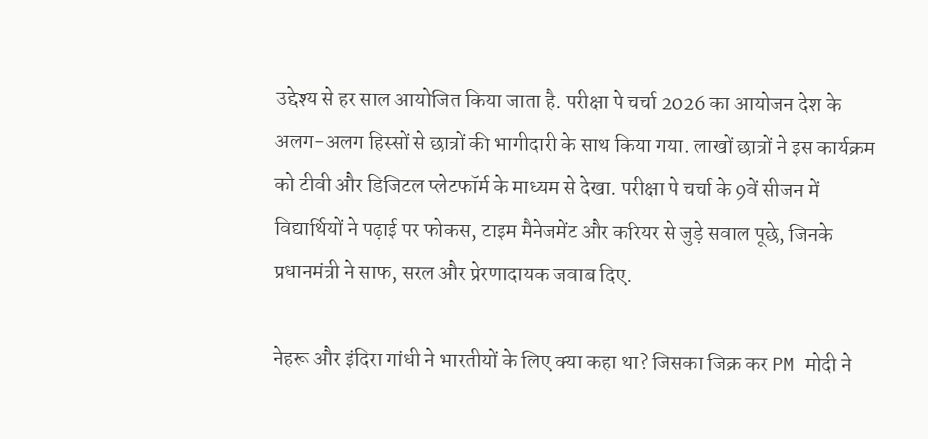उद्देश्य से हर साल आयोजित किया जाता है. परीक्षा पे चर्चा 2026 का आयोजन देश के अलग-अलग हिस्सों से छात्रों की भागीदारी के साथ किया गया. लाखों छात्रों ने इस कार्यक्रम को टीवी और डिजिटल प्लेटफॉर्म के माध्यम से देखा. परीक्षा पे चर्चा के 9वें सीजन में विद्यार्थियों ने पढ़ाई पर फोकस, टाइम मैनेजमेंट और करियर से जुड़े सवाल पूछे, जिनके प्रधानमंत्री ने साफ, सरल और प्रेरणादायक जवाब दिए.

नेहरू और इंदिरा गांधी ने भारतीयों के लिए क्या कहा था? जिसका जिक्र कर PM मोदी ने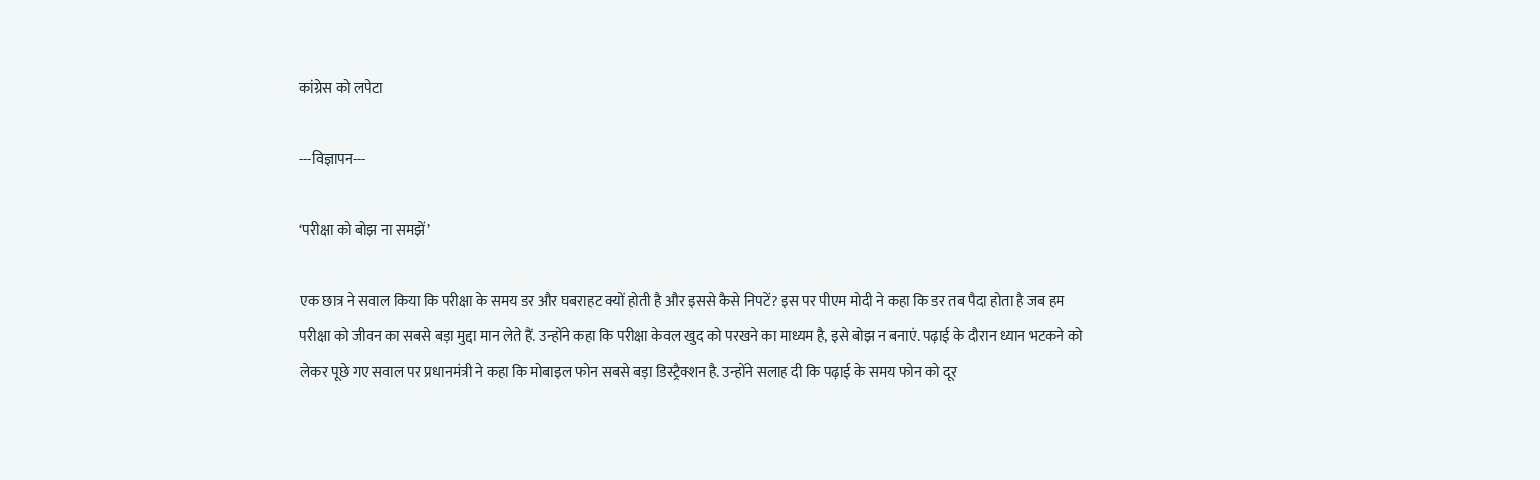कांग्रेस को लपेटा

---विज्ञापन---

‘परीक्षा को बोझ ना समझें’

एक छात्र ने सवाल किया कि परीक्षा के समय डर और घबराहट क्यों होती है और इससे कैसे निपटें? इस पर पीएम मोदी ने कहा कि डर तब पैदा होता है जब हम परीक्षा को जीवन का सबसे बड़ा मुद्दा मान लेते हैं. उन्होंने कहा कि परीक्षा केवल खुद को परखने का माध्यम है, इसे बोझ न बनाएं. पढ़ाई के दौरान ध्यान भटकने को लेकर पूछे गए सवाल पर प्रधानमंत्री ने कहा कि मोबाइल फोन सबसे बड़ा डिस्ट्रैक्शन है. उन्होंने सलाह दी कि पढ़ाई के समय फोन को दूर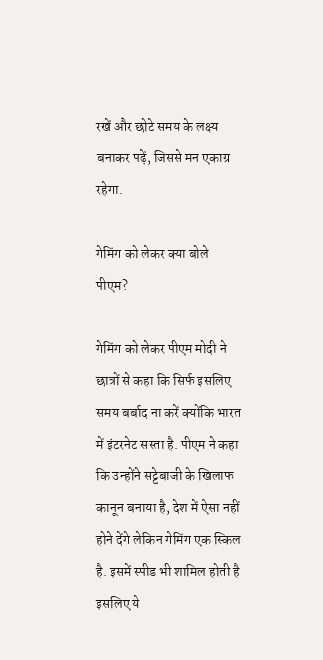रखें और छोटे समय के लक्ष्य बनाकर पढ़ें, जिससे मन एकाग्र रहेगा.

गेमिंग को लेकर क्या बोले पीएम?

गेमिंग को लेकर पीएम मोदी ने छात्रों से कहा कि सिर्फ इसलिए समय बर्बाद ना करें क्योंकि भारत में इंटरनेट सस्ता है. पीएम ने कहा कि उन्होंने सट्टेबाजी के खिलाफ कानून बनाया है, देश में ऐसा नहीं होने देंगे लेकिन गेमिंग एक स्किल है. इसमें स्पीड भी शामिल होती है इसलिए ये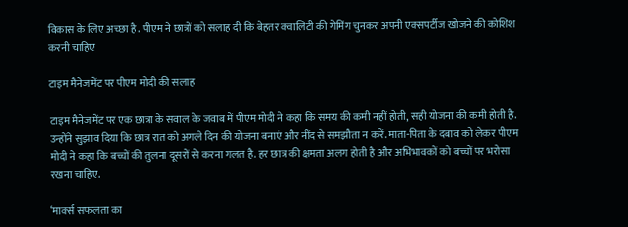विकास के लिए अच्छा है . पीएम ने छात्रों को सलाह दी कि बेहतर क्वालिटी की गेमिंग चुनकर अपनी एक्सपर्टीज खोजने की कोशिश करनी चाहिए

टाइम मैनेजमेंट पर पीएम मोदी की सलाह

टाइम मैनेजमेंट पर एक छात्रा के सवाल के जवाब में पीएम मोदी ने कहा कि समय की कमी नहीं होती, सही योजना की कमी होती है. उन्होंने सुझाव दिया कि छात्र रात को अगले दिन की योजना बनाएं और नींद से समझौता न करें. माता-पिता के दबाव को लेकर पीएम मोदी ने कहा कि बच्चों की तुलना दूसरों से करना गलत है. हर छात्र की क्षमता अलग होती है और अभिभावकों को बच्चों पर भरोसा रखना चाहिए.

‘मार्क्स सफलता का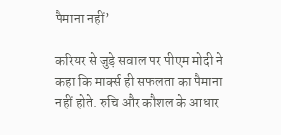पैमाना नहीं’

करियर से जुड़े सवाल पर पीएम मोदी ने कहा कि मार्क्स ही सफलता का पैमाना नहीं होते. रुचि और कौशल के आधार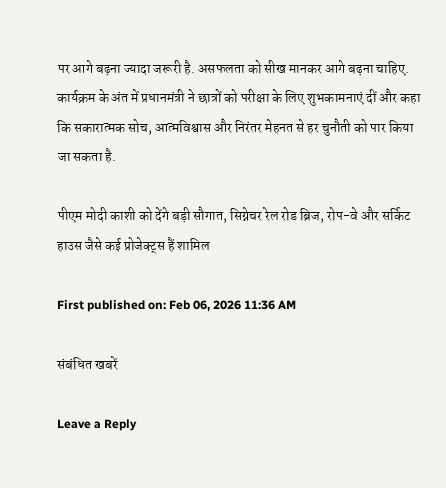पर आगे बढ़ना ज्यादा जरूरी है. असफलता को सीख मानकर आगे बढ़ना चाहिए. कार्यक्रम के अंत में प्रधानमंत्री ने छात्रों को परीक्षा के लिए शुभकामनाएं दीं और कहा कि सकारात्मक सोच, आत्मविश्वास और निरंतर मेहनत से हर चुनौती को पार किया जा सकता है.

पीएम मोदी काशी को देंगे बड़ी सौगात, सिग्नेचर रेल रोड ब्रिज, रोप-वे और सर्किट हाउस जैसे कई प्रोजेक्ट्स हैं शामिल

First published on: Feb 06, 2026 11:36 AM

संबंधित खबरें

Leave a Reply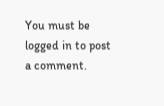You must be logged in to post a comment.